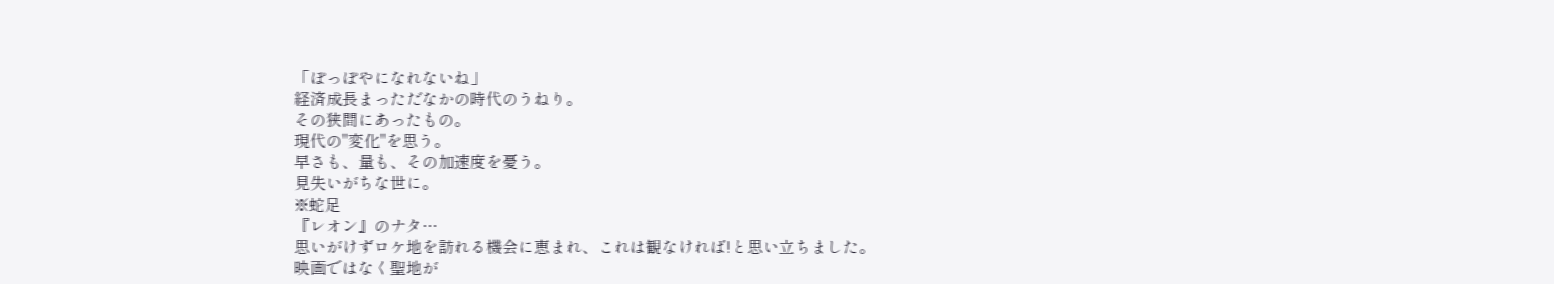「ぽっぽやになれないね」
経済成長まっただなかの時代のうねり。
その狭間にあったもの。
現代の"変化"を思う。
早さも、量も、その加速度を憂う。
見失いがちな世に。
※蛇足
『レオン』のナタ…
思いがけずロケ地を訪れる機会に恵まれ、これは観なければ!と思い立ちました。
映画ではなく聖地が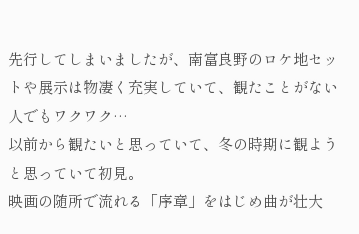先行してしまいましたが、南富良野のロケ地セットや展示は物凄く充実していて、観たことがない人でもワクワク…
以前から観たいと思っていて、冬の時期に観ようと思っていて初見。
映画の随所で流れる「序章」をはじめ曲が壮大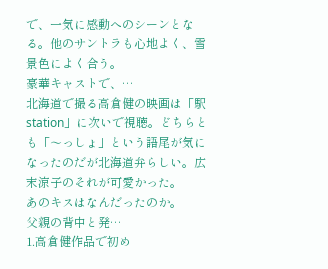で、一気に感動へのシーンとなる。他のサントラも心地よく、雪景色によく合う。
豪華キャストで、…
北海道で撮る高倉健の映画は「駅station」に次いで視聴。どちらとも「〜っしょ」という語尾が気になったのだが北海道弁らしい。広末涼子のそれが可愛かった。
あのキスはなんだったのか。
父親の背中と発…
1.高倉健作品で初め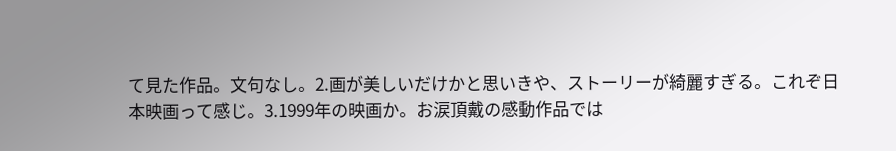て見た作品。文句なし。2.画が美しいだけかと思いきや、ストーリーが綺麗すぎる。これぞ日本映画って感じ。3.1999年の映画か。お涙頂戴の感動作品では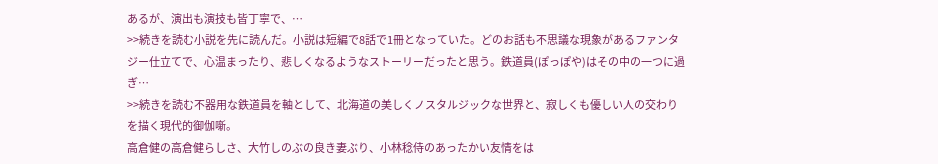あるが、演出も演技も皆丁寧で、…
>>続きを読む小説を先に読んだ。小説は短編で8話で1冊となっていた。どのお話も不思議な現象があるファンタジー仕立てで、心温まったり、悲しくなるようなストーリーだったと思う。鉄道員(ぽっぽや)はその中の一つに過ぎ…
>>続きを読む不器用な鉄道員を軸として、北海道の美しくノスタルジックな世界と、寂しくも優しい人の交わりを描く現代的御伽噺。
高倉健の高倉健らしさ、大竹しのぶの良き妻ぶり、小林稔侍のあったかい友情をは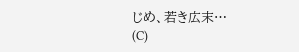じめ、若き広末…
(C)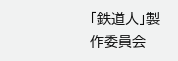「鉄道人」製作委員会